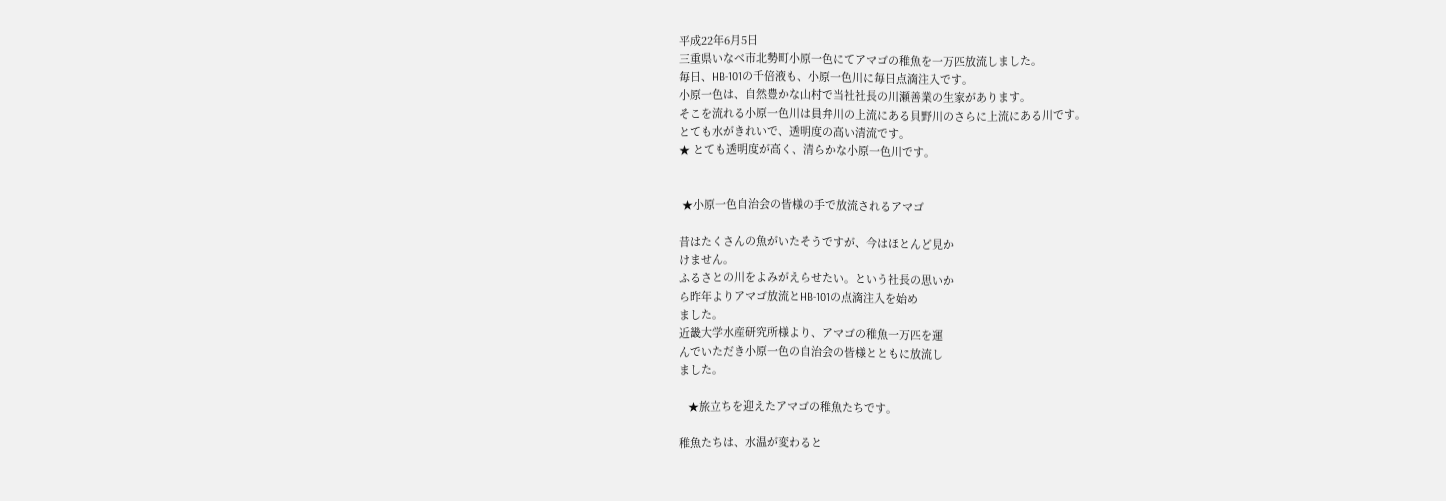平成22年6月5日
三重県いなべ市北勢町小原一色にてアマゴの稚魚を一万匹放流しました。
毎日、HB-101の千倍液も、小原一色川に毎日点滴注入です。
小原一色は、自然豊かな山村で当社社長の川瀬善業の生家があります。
そこを流れる小原一色川は員弁川の上流にある貝野川のさらに上流にある川です。
とても水がきれいで、透明度の高い清流です。
★ とても透明度が高く、清らかな小原一色川です。


 ★小原一色自治会の皆様の手で放流されるアマゴ

昔はたくさんの魚がいたそうですが、今はほとんど見か
けません。
ふるさとの川をよみがえらせたい。という社長の思いか
ら昨年よりアマゴ放流とHB-101の点滴注入を始め
ました。
近畿大学水産研究所様より、アマゴの稚魚一万匹を運
んでいただき小原一色の自治会の皆様とともに放流し
ました。

   ★旅立ちを迎えたアマゴの稚魚たちです。

稚魚たちは、水温が変わると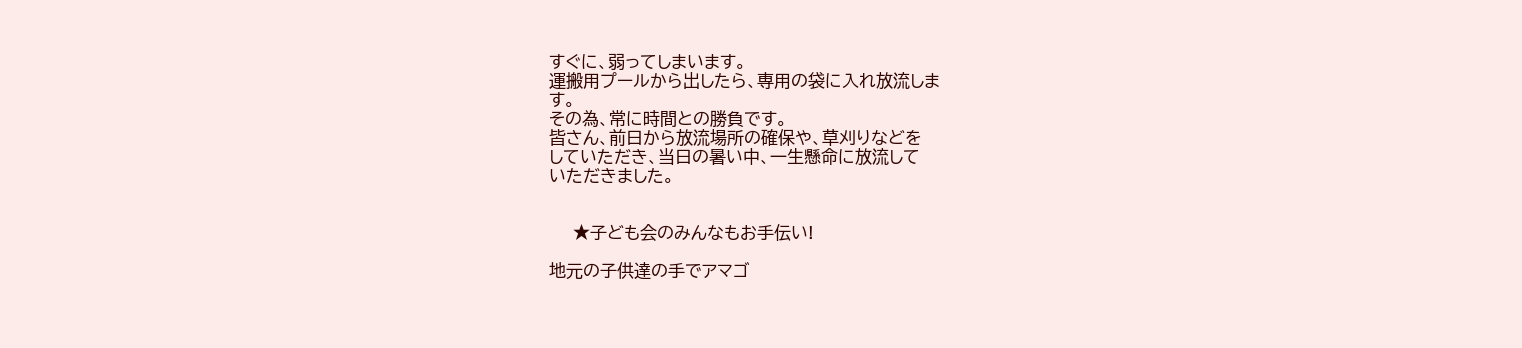すぐに、弱ってしまいます。
運搬用プールから出したら、専用の袋に入れ放流しま
す。
その為、常に時間との勝負です。
皆さん、前日から放流場所の確保や、草刈りなどを
していただき、当日の暑い中、一生懸命に放流して
いただきました。


    ★子ども会のみんなもお手伝い!

地元の子供達の手でアマゴ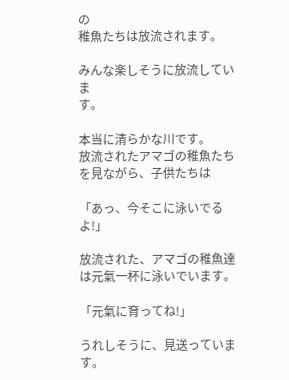の
稚魚たちは放流されます。

みんな楽しそうに放流していま
す。

本当に清らかな川です。
放流されたアマゴの稚魚たち
を見ながら、子供たちは

「あっ、今そこに泳いでるよ!」

放流された、アマゴの稚魚達
は元氣一杯に泳いでいます。

「元氣に育ってね!」

うれしそうに、見送っています。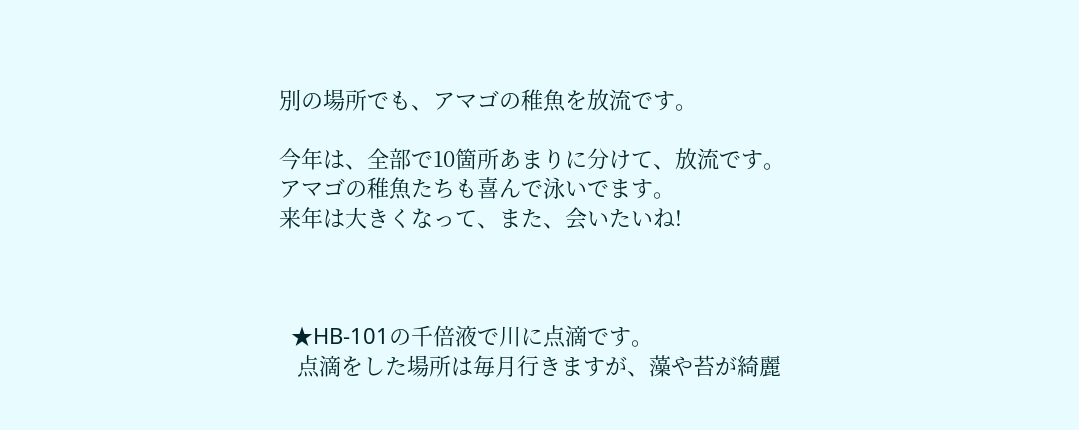別の場所でも、アマゴの稚魚を放流です。

今年は、全部で10箇所あまりに分けて、放流です。
アマゴの稚魚たちも喜んで泳いでます。
来年は大きくなって、また、会いたいね!



  ★HB-101の千倍液で川に点滴です。
   点滴をした場所は毎月行きますが、藻や苔が綺麗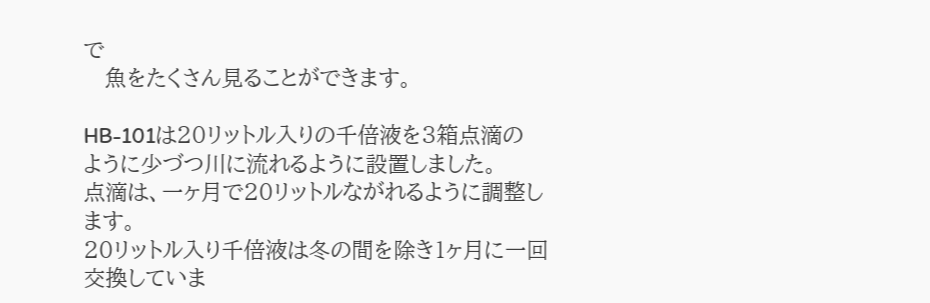で
   魚をたくさん見ることができます。

HB-101は20リットル入りの千倍液を3箱点滴の
ように少づつ川に流れるように設置しました。
点滴は、一ヶ月で20リットルながれるように調整し
ます。
20リットル入り千倍液は冬の間を除き1ヶ月に一回
交換していま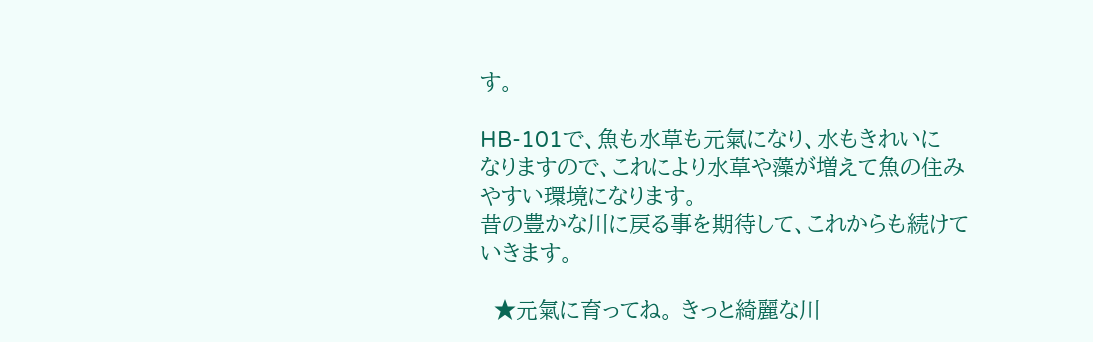す。

HB-101で、魚も水草も元氣になり、水もきれいに
なりますので、これにより水草や藻が増えて魚の住み
やすい環境になります。
昔の豊かな川に戻る事を期待して、これからも続けて
いきます。

  ★元氣に育ってね。 きっと綺麗な川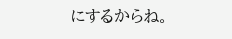にするからね。